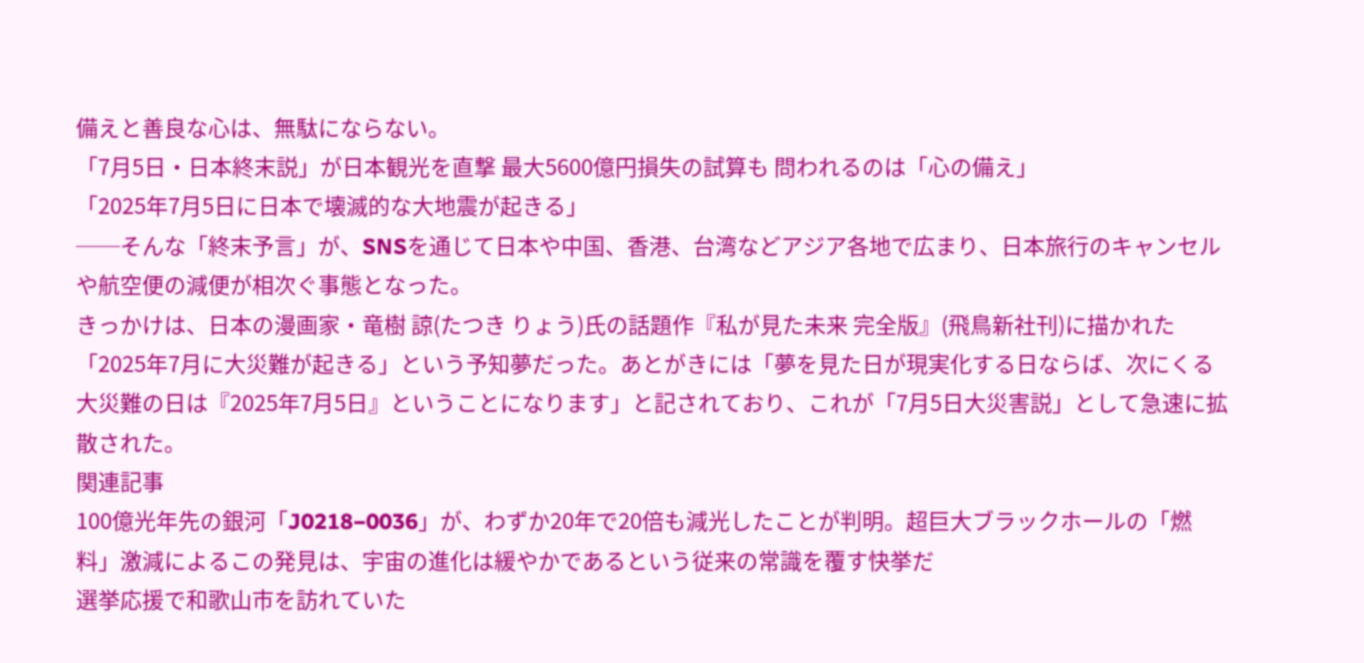備えと善良な心は、無駄にならない。
「7月5日・日本終末説」が日本観光を直撃 最大5600億円損失の試算も 問われるのは「心の備え」
「2025年7月5日に日本で壊滅的な大地震が起きる」
──そんな「終末予言」が、SNSを通じて日本や中国、香港、台湾などアジア各地で広まり、日本旅行のキャンセルや航空便の減便が相次ぐ事態となった。
きっかけは、日本の漫画家・竜樹 諒(たつき りょう)氏の話題作『私が見た未来 完全版』(飛鳥新社刊)に描かれた「2025年7月に大災難が起きる」という予知夢だった。あとがきには「夢を見た日が現実化する日ならば、次にくる大災難の日は『2025年7月5日』ということになります」と記されており、これが「7月5日大災害説」として急速に拡散された。
関連記事
100億光年先の銀河「J0218−0036」が、わずか20年で20倍も減光したことが判明。超巨大ブラックホールの「燃料」激減によるこの発見は、宇宙の進化は緩やかであるという従来の常識を覆す快挙だ
選挙応援で和歌山市を訪れていた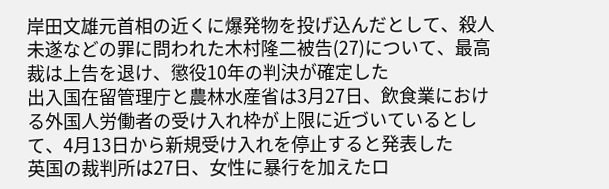岸田文雄元首相の近くに爆発物を投げ込んだとして、殺人未遂などの罪に問われた木村隆二被告(27)について、最高裁は上告を退け、懲役10年の判決が確定した
出入国在留管理庁と農林水産省は3月27日、飲食業における外国人労働者の受け入れ枠が上限に近づいているとして、4月13日から新規受け入れを停止すると発表した
英国の裁判所は27日、女性に暴行を加えたロ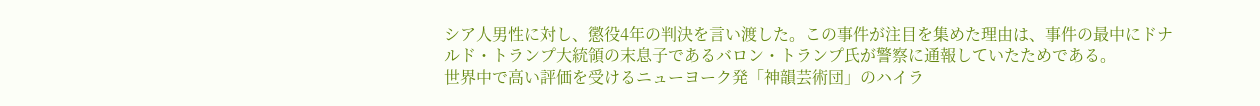シア人男性に対し、懲役4年の判決を言い渡した。この事件が注目を集めた理由は、事件の最中にドナルド・トランプ大統領の末息子であるバロン・トランプ氏が警察に通報していたためである。
世界中で高い評価を受けるニューヨーク発「神韻芸術団」のハイラ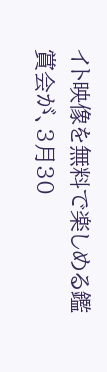イト映像を無料で楽しめる鑑賞会が、3月30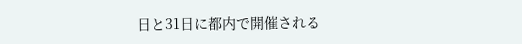日と31日に都内で開催される